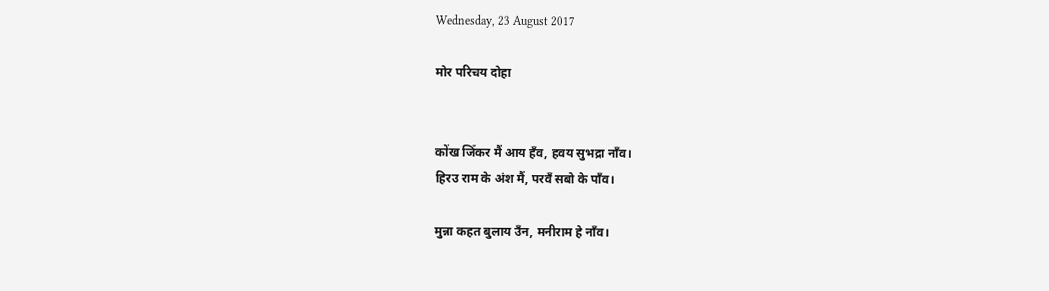Wednesday, 23 August 2017

मोर परिचय दोहा


कोंख जिँकर मैं आय हँव, हवय सुभद्रा नाँव।
हिरउ राम के अंश मैं, परवँ सबो के पाँव।

मुन्ना कहत बुलाय उँन, मनीराम हे नाँव।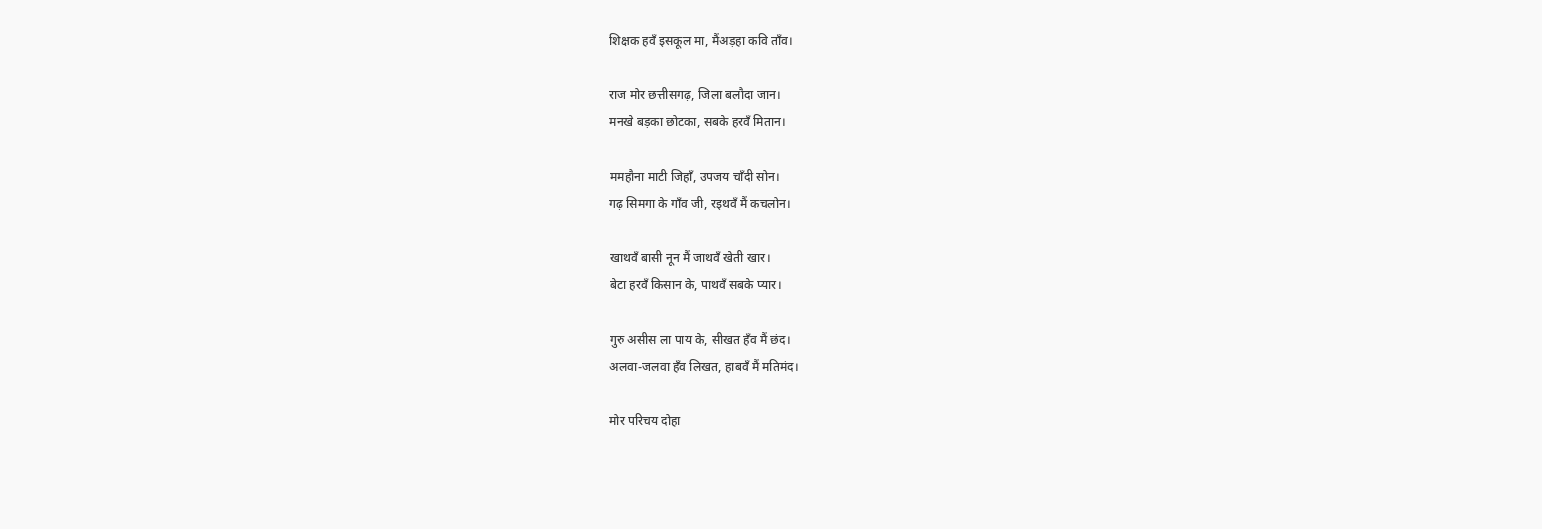शिक्षक हवँ इसकूल मा, मैंअड़हा कवि ताँव।

राज मोर छत्तीसगढ़, जिला बलौदा जान।
मनखे बड़का छोटका, सबके हरवँ मितान।

ममहौना माटी जिहाँ, उपजय चाँदी सोन।
गढ़ सिमगा के गाँव जी, रइथवँ मैं कचलोन।

खाथवँ बासी नून मैं जाथवँ खेती खार।
बेटा हरवँ किसान के, पाथवँ सबके प्यार।

गुरु असीस ला पाय के, सीखत हँव मैं छंद।
अलवा-जलवा हँव लिखत, हाबवँ मैं मतिमंद।

मोर परिचय दोहा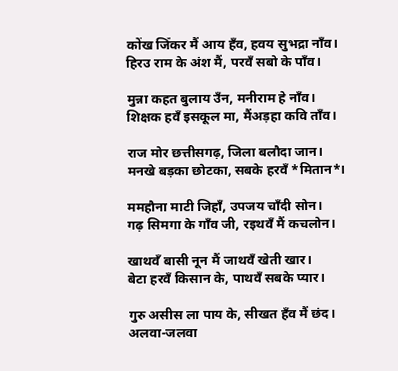कोंख जिँकर मैं आय हँव, हवय सुभद्रा नाँव।
हिरउ राम के अंश मैं, परवँ सबो के पाँव।

मुन्ना कहत बुलाय उँन, मनीराम हे नाँव।
शिक्षक हवँ इसकूल मा, मैंअड़हा कवि ताँव।

राज मोर छत्तीसगढ़, जिला बलौदा जान।
मनखे बड़का छोटका, सबके हरवँ *मितान*।

ममहौना माटी जिहाँ, उपजय चाँदी सोन।
गढ़ सिमगा के गाँव जी, रइथवँ मैं कचलोन।

खाथवँ बासी नून मैं जाथवँ खेती खार।
बेटा हरवँ किसान के, पाथवँ सबके प्यार।

गुरु असीस ला पाय के, सीखत हँव मैं छंद।
अलवा-जलवा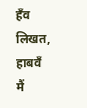हँव लिखत, हाबवँ मैं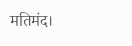मतिमंद।